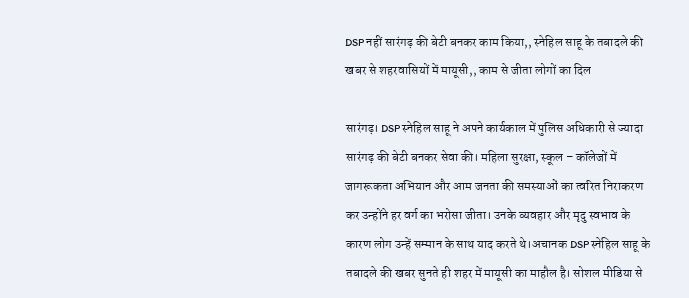DSP नहीं सारंगढ़ की बेटी बनकर काम किया,, स्नेहिल साहू के तबादले की खबर से शहरवासियों में मायूसी,, काम से जीता लोगों का दिल

सारंगढ़। DSP स्नेहिल साहू ने अपने कार्यकाल में पुलिस अधिकारी से ज्यादा सारंगढ़ की बेटी बनकर सेवा की। महिला सुरक्षा, स्कूल – कॉलेजों में जागरूकता अभियान और आम जनता की समस्याओं का त्वरित निराकरण कर उन्होंने हर वर्ग का भरोसा जीता। उनके व्यवहार और मृदु स्वभाव के कारण लोग उन्हें सम्मान के साथ याद करते थे।अचानक DSP स्नेहिल साहू के तबादले की खबर सुनते ही शहर में मायूसी का माहौल है। सोशल मीडिया से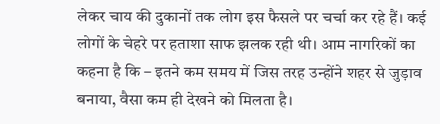लेकर चाय की दुकानों तक लोग इस फैसले पर चर्चा कर रहे हैं। कई लोगों के चेहरे पर हताशा साफ झलक रही थी। आम नागरिकों का कहना है कि – इतने कम समय में जिस तरह उन्होंने शहर से जुड़ाव बनाया, वैसा कम ही देखने को मिलता है।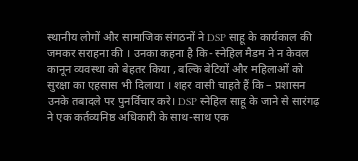स्थानीय लोगों और सामाजिक संगठनों ने DSP साहू के कार्यकाल की जमकर सराहना की । उनका कहना है कि- स्नेहिल मैडम ने न केवल कानून व्यवस्था को बेहतर किया , बल्कि बेटियों और महिलाओं को सुरक्षा का एहसास भी दिलाया । शहर वासी चाहते हैं कि – प्रशासन उनके तबादले पर पुनर्विचार करे। DSP स्नेहिल साहू के जाने से सारंगढ़ ने एक कर्तव्यनिष्ठ अधिकारी के साथ-साथ एक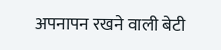अपनापन रखने वाली बेटी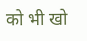को भी खो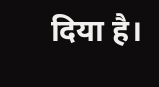दिया है।